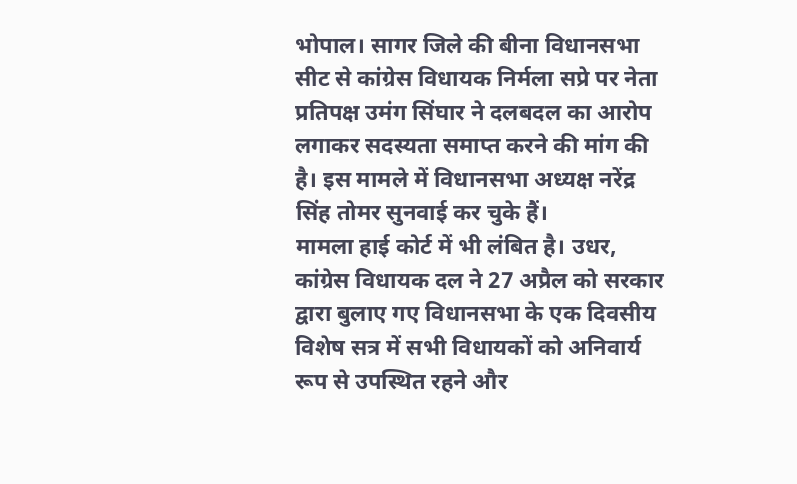भोपाल। सागर जिले की बीना विधानसभा सीट से कांग्रेस विधायक निर्मला सप्रे पर नेता प्रतिपक्ष उमंग सिंघार ने दलबदल का आरोप लगाकर सदस्यता समाप्त करने की मांग की है। इस मामले में विधानसभा अध्यक्ष नरेंद्र सिंह तोमर सुनवाई कर चुके हैं।
मामला हाई कोर्ट में भी लंबित है। उधर, कांग्रेस विधायक दल ने 27 अप्रैल को सरकार द्वारा बुलाए गए विधानसभा के एक दिवसीय विशेष सत्र में सभी विधायकों को अनिवार्य रूप से उपस्थित रहने और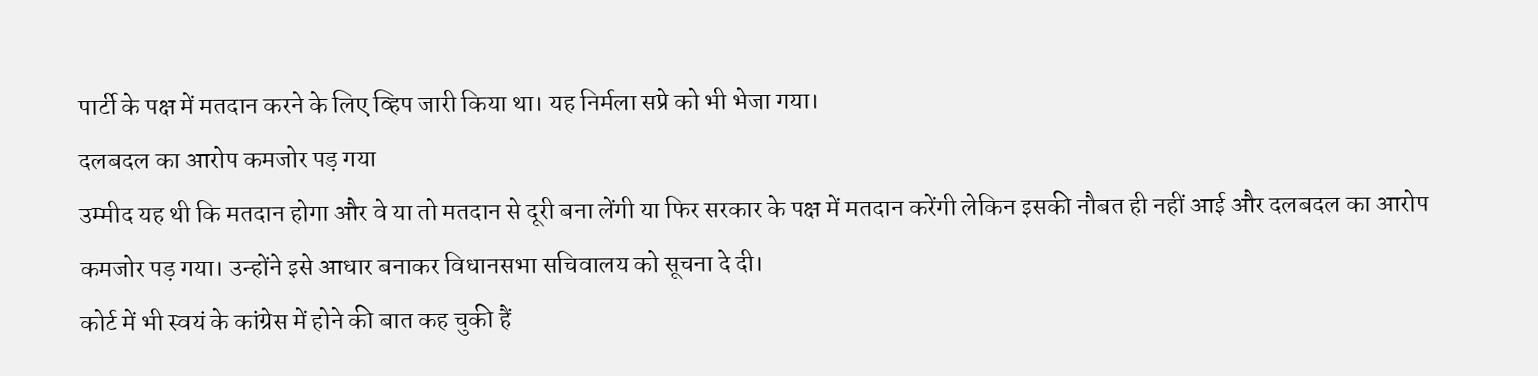पार्टी के पक्ष में मतदान करने के लिए व्हिप जारी किया था। यह निर्मला सप्रे को भी भेजा गया।
दलबदल का आरोप कमजोर पड़ गया
उम्मीद यह थी कि मतदान होगा और वे या तो मतदान से दूरी बना लेंगी या फिर सरकार के पक्ष में मतदान करेंगी लेकिन इसकी नौबत ही नहीं आई और दलबदल का आरोप कमजोर पड़ गया। उन्होंने इसे आधार बनाकर विधानसभा सचिवालय को सूचना दे दी।
कोर्ट में भी स्वयं के कांग्रेस में होने की बात कह चुकी हैं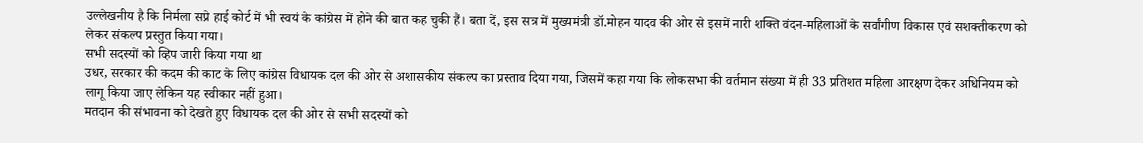उल्लेखनीय है कि निर्मला सप्रे हाई कोर्ट में भी स्वयं के कांग्रेस में होने की बात कह चुकी हैं। बता दें, इस सत्र में मुख्यमंत्री डॉ.मोहन यादव की ओर से इसमें नारी शक्ति वंदन-महिलाओं के सर्वांगीण विकास एवं सशक्तीकरण को लेकर संकल्प प्रस्तुत किया गया।
सभी सदस्यों को व्हिप जारी किया गया था
उधर, सरकार की कदम की काट के लिए कांग्रेस विधायक दल की ओर से अशासकीय संकल्प का प्रस्ताव दिया गया, जिसमें कहा गया कि लोकसभा की वर्तमान संख्या में ही 33 प्रतिशत महिला आरक्षण देकर अधिनियम को लागू किया जाए लेकिन यह स्वीकार नहीं हुआ।
मतदान की संभावना को देखते हुए विधायक दल की ओर से सभी सदस्यों को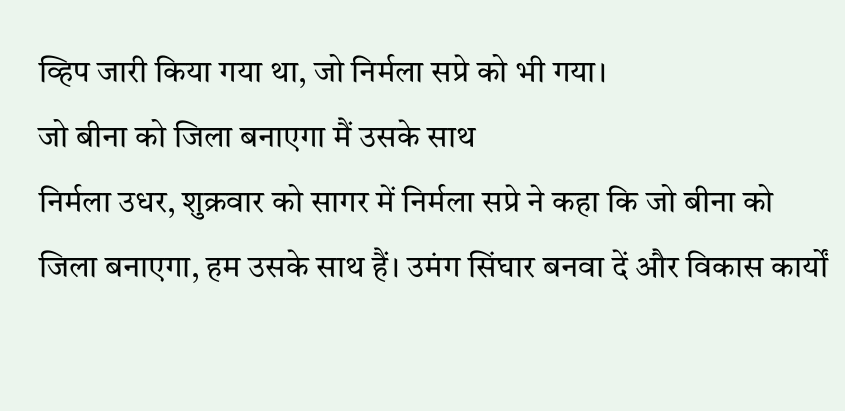व्हिप जारी किया गया था, जो निर्मला सप्रे को भी गया।
जो बीना को जिला बनाएगा मैं उसके साथ
निर्मला उधर, शुक्रवार को सागर में निर्मला सप्रे ने कहा कि जो बीना को जिला बनाएगा, हम उसके साथ हैं। उमंग सिंघार बनवा दें और विकास कार्यों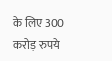के लिए 300 करोड़ रुपये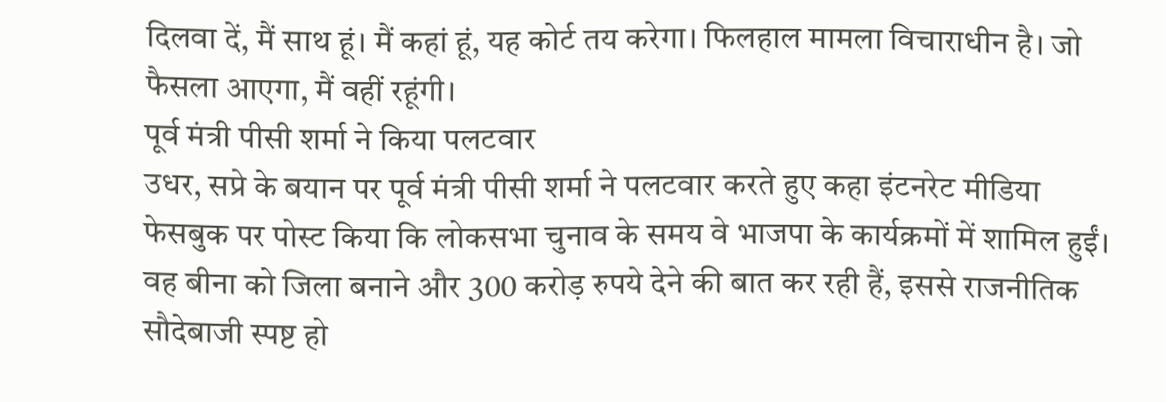दिलवा दें, मैं साथ हूं। मैं कहां हूं, यह कोर्ट तय करेगा। फिलहाल मामला विचाराधीन है। जो फैसला आएगा, मैं वहीं रहूंगी।
पूर्व मंत्री पीसी शर्मा ने किया पलटवार
उधर, सप्रे के बयान पर पूर्व मंत्री पीसी शर्मा ने पलटवार करते हुए कहा इंटनरेट मीडिया फेसबुक पर पोस्ट किया कि लोकसभा चुनाव के समय वे भाजपा के कार्यक्रमों में शामिल हुईं। वह बीना को जिला बनाने और 300 करोड़ रुपये देने की बात कर रही हैं, इससे राजनीतिक सौदेबाजी स्पष्ट हो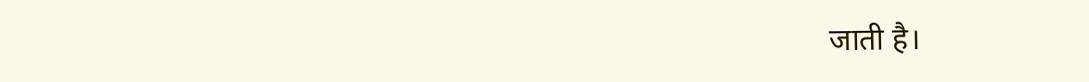जाती है।